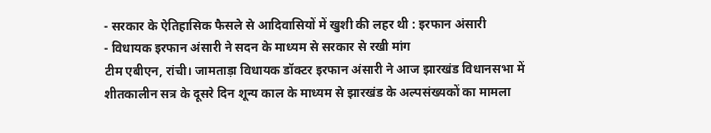- सरकार के ऐतिहासिक फैसले से आदिवासियों में खुशी की लहर थी : इरफान अंसारी
- विधायक इरफान अंसारी ने सदन के माध्यम से सरकार से रखी मांग
टीम एबीएन, रांची। जामताड़ा विधायक डॉक्टर इरफान अंसारी ने आज झारखंड विधानसभा में शीतकालीन सत्र के दूसरे दिन शून्य काल के माध्यम से झारखंड के अल्पसंख्यकों का मामला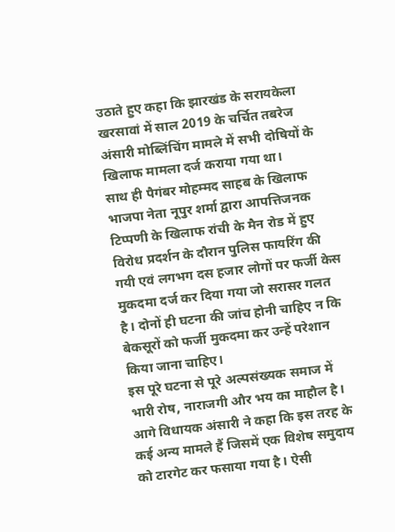उठाते हुए कहा कि झारखंड के सरायकेला खरसावां में साल 2019 के चर्चित तबरेज अंसारी मोब्लिंचिंग मामले में सभी दोषियों के खिलाफ मामला दर्ज कराया गया था।
साथ ही पैगंबर मोहम्मद साहब के खिलाफ भाजपा नेता नूपुर शर्मा द्वारा आपत्तिजनक टिप्पणी के खिलाफ रांची के मैन रोड में हुए विरोध प्रदर्शन के दौरान पुलिस फायरिंग की गयी एवं लगभग दस हजार लोगों पर फर्जी केस मुकदमा दर्ज कर दिया गया जो सरासर गलत है। दोनों ही घटना की जांच होनी चाहिए न कि बेकसूरों को फर्जी मुकदमा कर उन्हें परेशान किया जाना चाहिए।
इस पूरे घटना से पूरे अल्पसंख्यक समाज में भारी रोष, नाराजगी और भय का माहौल है। आगे विधायक अंसारी ने कहा कि इस तरह के कई अन्य मामले हैं जिसमें एक विशेष समुदाय को टारगेट कर फसाया गया है। ऐसी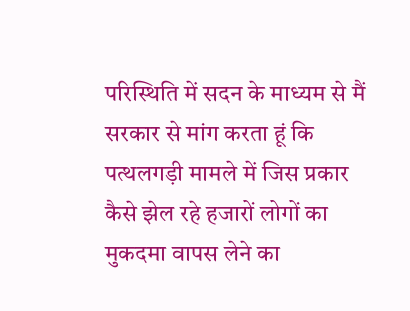परिस्थिति में सदन के माध्यम से मैं सरकार से मांग करता हूं कि पत्थलगड़ी मामले में जिस प्रकार कैसे झेल रहे हजारों लोगों का मुकदमा वापस लेने का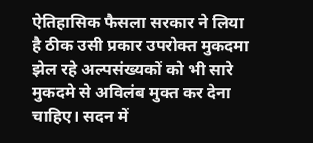ऐतिहासिक फैसला सरकार ने लिया है ठीक उसी प्रकार उपरोक्त मुकदमा झेल रहे अल्पसंख्यकों को भी सारे मुकदमे से अविलंब मुक्त कर देना चाहिए। सदन में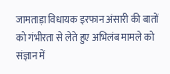जामताड़ा विधायक इरफान अंसारी की बातों को गंभीरता से लेते हुए अभिलंब मामले को संज्ञान में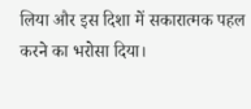लिया और इस दिशा में सकारात्मक पहल करने का भरोसा दिया।